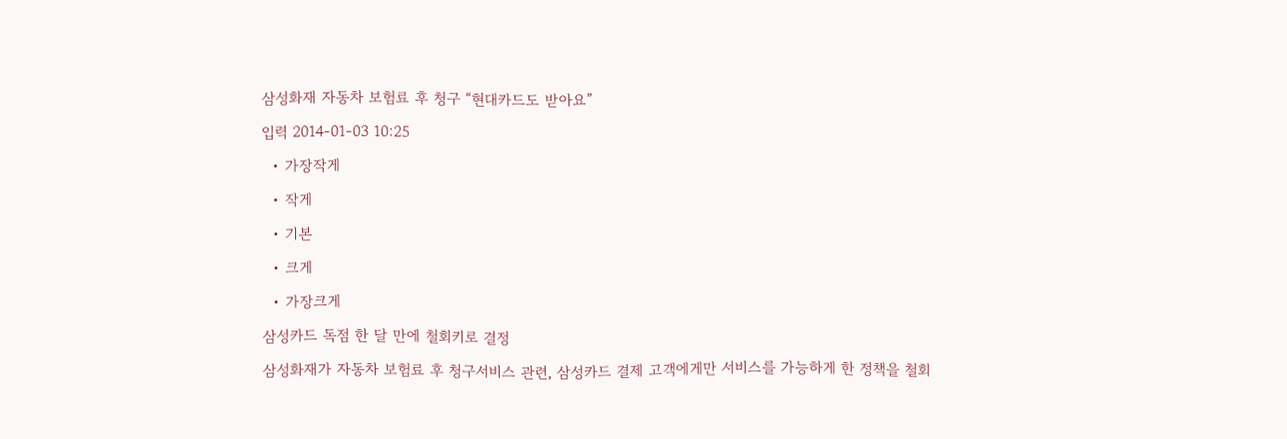삼성화재 자동차 보험료 후 청구 “현대카드도 받아요”

입력 2014-01-03 10:25

  • 가장작게

  • 작게

  • 기본

  • 크게

  • 가장크게

삼성카드 독점 한 달 만에 철회키로 결정

삼성화재가 자동차 보험료 후 청구서비스 관련, 삼성카드 결제 고객에게만 서비스를 가능하게 한 정책을 철회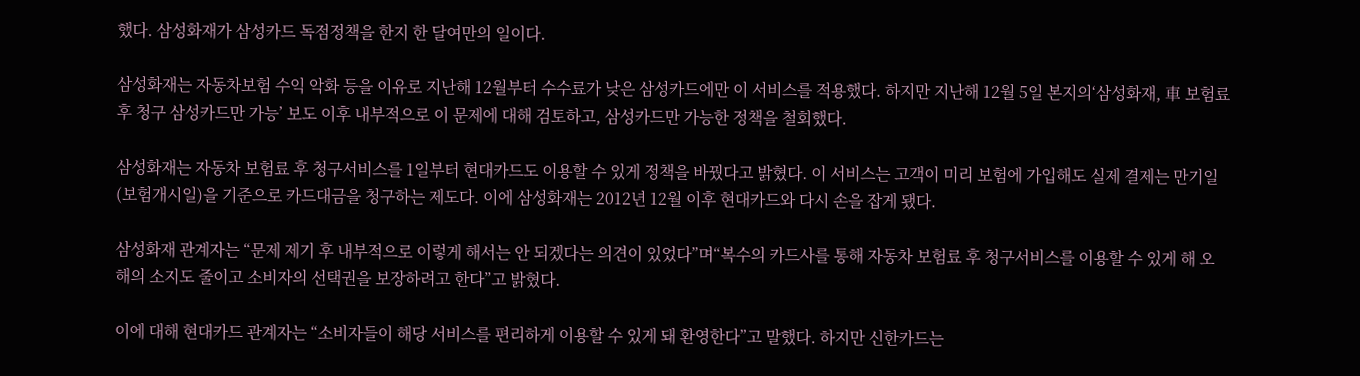했다. 삼성화재가 삼성카드 독점정책을 한지 한 달여만의 일이다.

삼성화재는 자동차보험 수익 악화 등을 이유로 지난해 12월부터 수수료가 낮은 삼성카드에만 이 서비스를 적용했다. 하지만 지난해 12월 5일 본지의‘삼성화재, 車 보험료 후 청구 삼성카드만 가능’ 보도 이후 내부적으로 이 문제에 대해 검토하고, 삼성카드만 가능한 정책을 철회했다.

삼성화재는 자동차 보험료 후 청구서비스를 1일부터 현대카드도 이용할 수 있게 정책을 바꿨다고 밝혔다. 이 서비스는 고객이 미리 보험에 가입해도 실제 결제는 만기일(보험개시일)을 기준으로 카드대금을 청구하는 제도다. 이에 삼성화재는 2012년 12월 이후 현대카드와 다시 손을 잡게 됐다.

삼성화재 관계자는 “문제 제기 후 내부적으로 이렇게 해서는 안 되겠다는 의견이 있었다”며“복수의 카드사를 통해 자동차 보험료 후 청구서비스를 이용할 수 있게 해 오해의 소지도 줄이고 소비자의 선택권을 보장하려고 한다”고 밝혔다.

이에 대해 현대카드 관계자는 “소비자들이 해당 서비스를 편리하게 이용할 수 있게 돼 환영한다”고 말했다. 하지만 신한카드는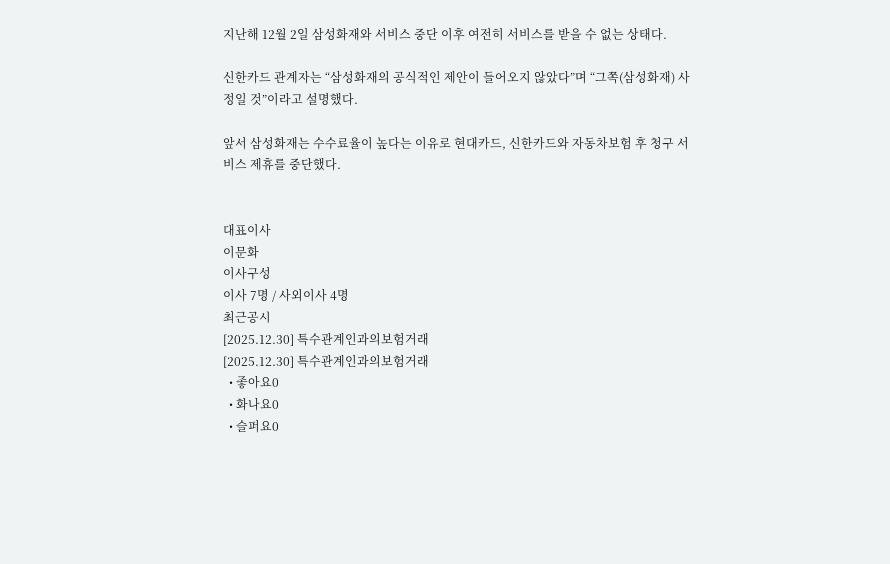지난해 12월 2일 삼성화재와 서비스 중단 이후 여전히 서비스를 받을 수 없는 상태다.

신한카드 관계자는 “삼성화재의 공식적인 제안이 들어오지 않았다”며 “그쪽(삼성화재) 사정일 것”이라고 설명했다.

앞서 삼성화재는 수수료율이 높다는 이유로 현대카드, 신한카드와 자동차보험 후 청구 서비스 제휴를 중단했다.


대표이사
이문화
이사구성
이사 7명 / 사외이사 4명
최근공시
[2025.12.30] 특수관계인과의보험거래
[2025.12.30] 특수관계인과의보험거래
  • 좋아요0
  • 화나요0
  • 슬퍼요0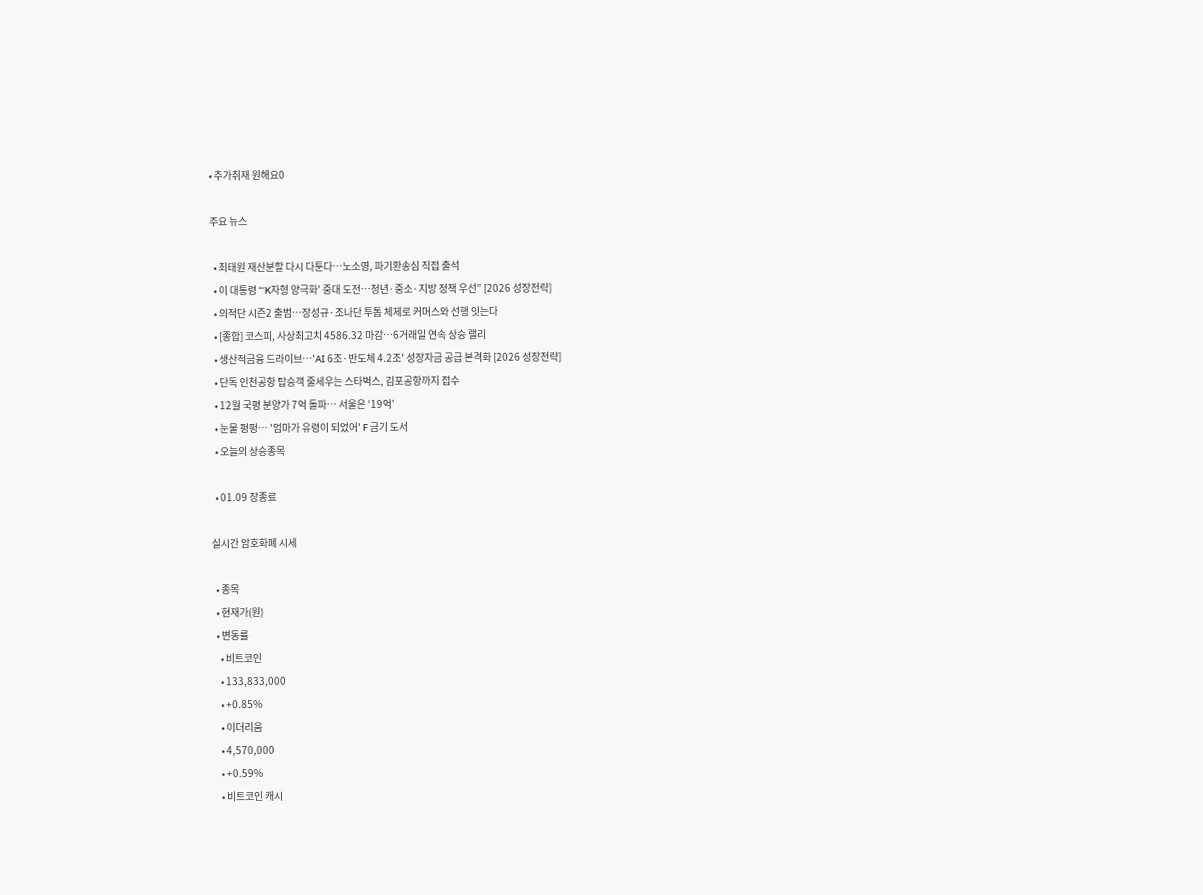• 추가취재 원해요0

주요 뉴스

  • 최태원 재산분할 다시 다툰다…노소영, 파기환송심 직접 출석
  • 이 대통령 “‘K자형 양극화’ 중대 도전…청년·중소·지방 정책 우선” [2026 성장전략]
  • 의적단 시즌2 출범…장성규·조나단 투톱 체제로 커머스와 선행 잇는다
  • [종합] 코스피, 사상최고치 4586.32 마감⋯6거래일 연속 상승 랠리
  • 생산적금융 드라이브…'AI 6조·반도체 4.2조' 성장자금 공급 본격화 [2026 성장전략]
  • 단독 인천공항 탑승객 줄세우는 스타벅스, 김포공항까지 접수
  • 12월 국평 분양가 7억 돌파… 서울은 ‘19억’
  • 눈물 펑펑… '엄마가 유령이 되었어' F 금기 도서
  • 오늘의 상승종목

  • 01.09 장종료

실시간 암호화폐 시세

  • 종목
  • 현재가(원)
  • 변동률
    • 비트코인
    • 133,833,000
    • +0.85%
    • 이더리움
    • 4,570,000
    • +0.59%
    • 비트코인 캐시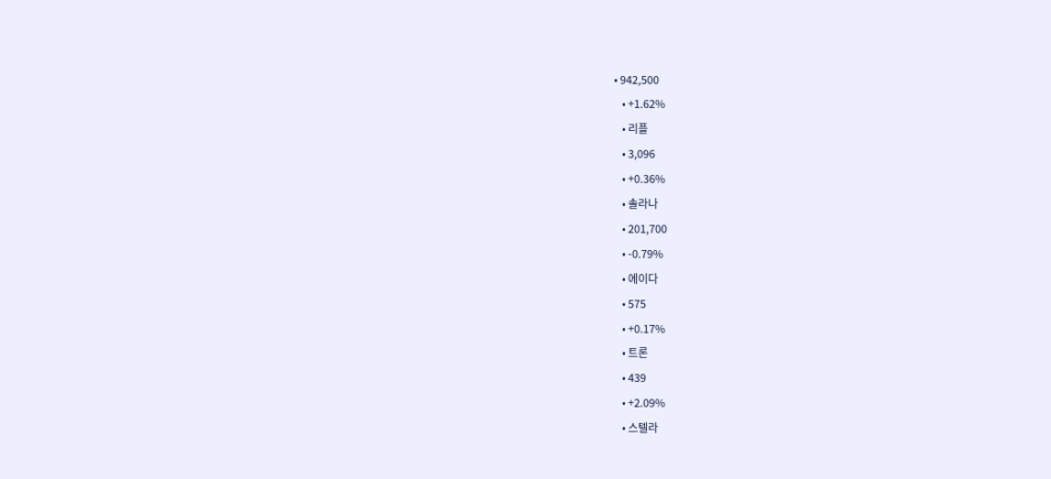• 942,500
    • +1.62%
    • 리플
    • 3,096
    • +0.36%
    • 솔라나
    • 201,700
    • -0.79%
    • 에이다
    • 575
    • +0.17%
    • 트론
    • 439
    • +2.09%
    • 스텔라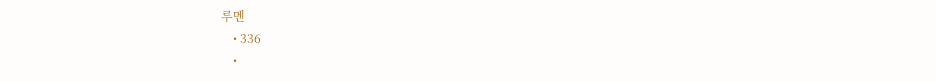루멘
    • 336
    •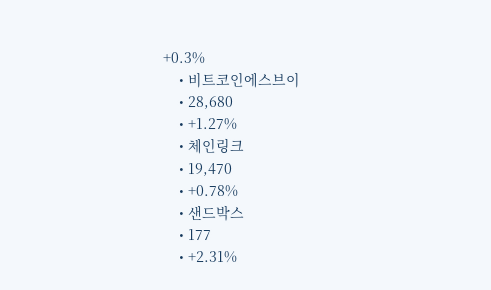+0.3%
    • 비트코인에스브이
    • 28,680
    • +1.27%
    • 체인링크
    • 19,470
    • +0.78%
    • 샌드박스
    • 177
    • +2.31%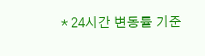* 24시간 변동률 기준